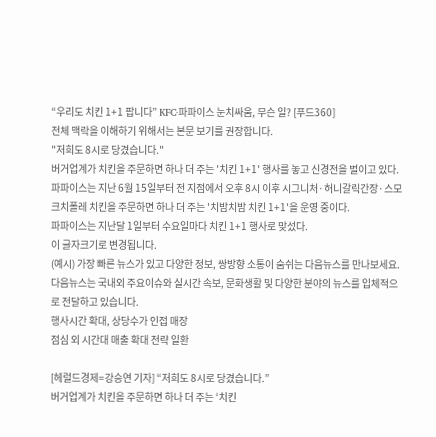“우리도 치킨 1+1 팝니다” KFC·파파이스 눈치싸움, 무슨 일? [푸드360]
전체 맥락을 이해하기 위해서는 본문 보기를 권장합니다.
"저희도 8시로 당겼습니다."
버거업계가 치킨을 주문하면 하나 더 주는 '치킨 1+1' 행사를 놓고 신경전을 벌이고 있다.
파파이스는 지난 6월 15일부터 전 지점에서 오후 8시 이후 시그니처·허니갈릭간장·스모크치폴레 치킨을 주문하면 하나 더 주는 '치밤치밤 치킨 1+1'을 운영 중이다.
파파이스는 지난달 1일부터 수요일마다 치킨 1+1 행사로 맞섰다.
이 글자크기로 변경됩니다.
(예시) 가장 빠른 뉴스가 있고 다양한 정보, 쌍방향 소통이 숨쉬는 다음뉴스를 만나보세요. 다음뉴스는 국내외 주요이슈와 실시간 속보, 문화생활 및 다양한 분야의 뉴스를 입체적으로 전달하고 있습니다.
행사시간 확대, 상당수가 인접 매장
점심 외 시간대 매출 확대 전략 일환

[헤럴드경제=강승연 기자] “저희도 8시로 당겼습니다.”
버거업계가 치킨을 주문하면 하나 더 주는 ‘치킨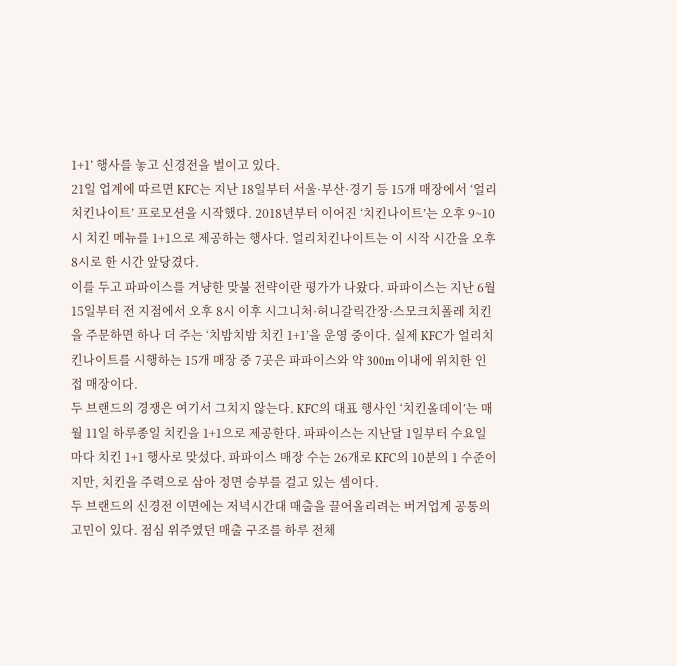1+1’ 행사를 놓고 신경전을 벌이고 있다.
21일 업계에 따르면 KFC는 지난 18일부터 서울·부산·경기 등 15개 매장에서 ‘얼리치킨나이트’ 프로모션을 시작했다. 2018년부터 이어진 ‘치킨나이트’는 오후 9~10시 치킨 메뉴를 1+1으로 제공하는 행사다. 얼리치킨나이트는 이 시작 시간을 오후 8시로 한 시간 앞당겼다.
이를 두고 파파이스를 겨냥한 맞불 전략이란 평가가 나왔다. 파파이스는 지난 6월 15일부터 전 지점에서 오후 8시 이후 시그니처·허니갈릭간장·스모크치폴레 치킨을 주문하면 하나 더 주는 ‘치밤치밤 치킨 1+1’을 운영 중이다. 실제 KFC가 얼리치킨나이트를 시행하는 15개 매장 중 7곳은 파파이스와 약 300m 이내에 위치한 인접 매장이다.
두 브랜드의 경쟁은 여기서 그치지 않는다. KFC의 대표 행사인 ‘치킨올데이’는 매월 11일 하루종일 치킨을 1+1으로 제공한다. 파파이스는 지난달 1일부터 수요일마다 치킨 1+1 행사로 맞섰다. 파파이스 매장 수는 26개로 KFC의 10분의 1 수준이지만, 치킨을 주력으로 삼아 정면 승부를 걸고 있는 셈이다.
두 브랜드의 신경전 이면에는 저녁시간대 매출을 끌어올리려는 버거업계 공통의 고민이 있다. 점심 위주였던 매출 구조를 하루 전체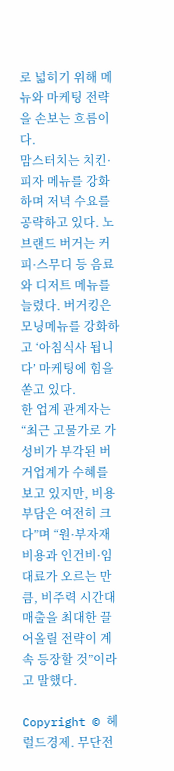로 넓히기 위해 메뉴와 마케팅 전략을 손보는 흐름이다.
맘스터치는 치킨·피자 메뉴를 강화하며 저녁 수요를 공략하고 있다. 노브랜드 버거는 커피·스무디 등 음료와 디저트 메뉴를 늘렸다. 버거킹은 모닝메뉴를 강화하고 ‘아침식사 됩니다’ 마케팅에 힘을 쏟고 있다.
한 업계 관계자는 “최근 고물가로 가성비가 부각된 버거업계가 수혜를 보고 있지만, 비용 부담은 여전히 크다”며 “원·부자재 비용과 인건비·임대료가 오르는 만큼, 비주력 시간대 매출을 최대한 끌어올릴 전략이 계속 등장할 것”이라고 말했다.

Copyright © 헤럴드경제. 무단전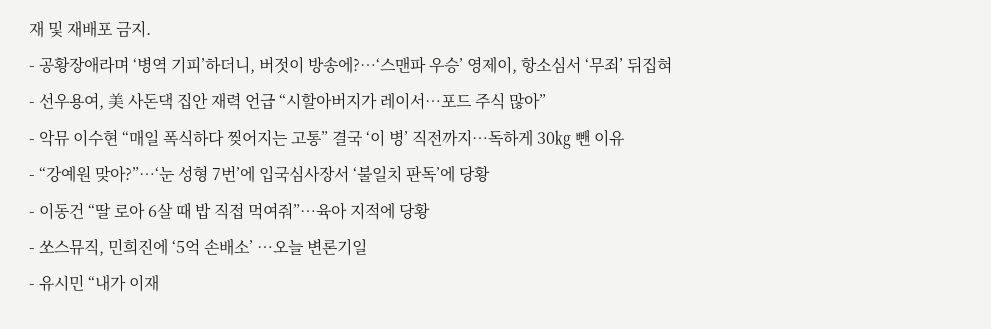재 및 재배포 금지.
- 공황장애라며 ‘병역 기피’하더니, 버젓이 방송에?…‘스맨파 우승’ 영제이, 항소심서 ‘무죄’ 뒤집혀
- 선우용여, 美 사돈댁 집안 재력 언급 “시할아버지가 레이서…포드 주식 많아”
- 악뮤 이수현 “매일 폭식하다 찢어지는 고통” 결국 ‘이 병’ 직전까지…독하게 30㎏ 뺀 이유
- “강예원 맞아?”…‘눈 성형 7번’에 입국심사장서 ‘불일치 판독’에 당황
- 이동건 “딸 로아 6살 때 밥 직접 먹여줘”…육아 지적에 당황
- 쏘스뮤직, 민희진에 ‘5억 손배소’ …오늘 변론기일
- 유시민 “내가 이재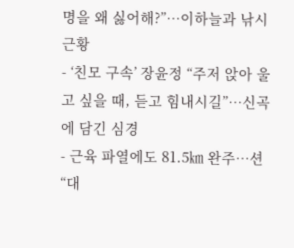명을 왜 싫어해?”…이하늘과 낚시 근황
- ‘친모 구속’ 장윤정 “주저 앉아 울고 싶을 때, 듣고 힘내시길”…신곡에 담긴 심경
- 근육 파열에도 81.5㎞ 완주…션 “대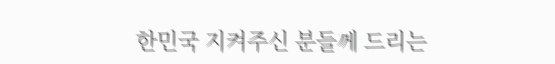한민국 지켜주신 분들께 드리는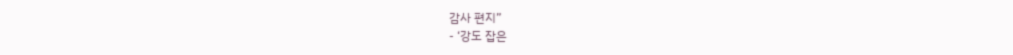감사 편지”
- ‘강도 잡은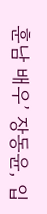훈남 배우’ 장동윤, 입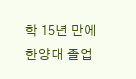학 15년 만에 한양대 졸업